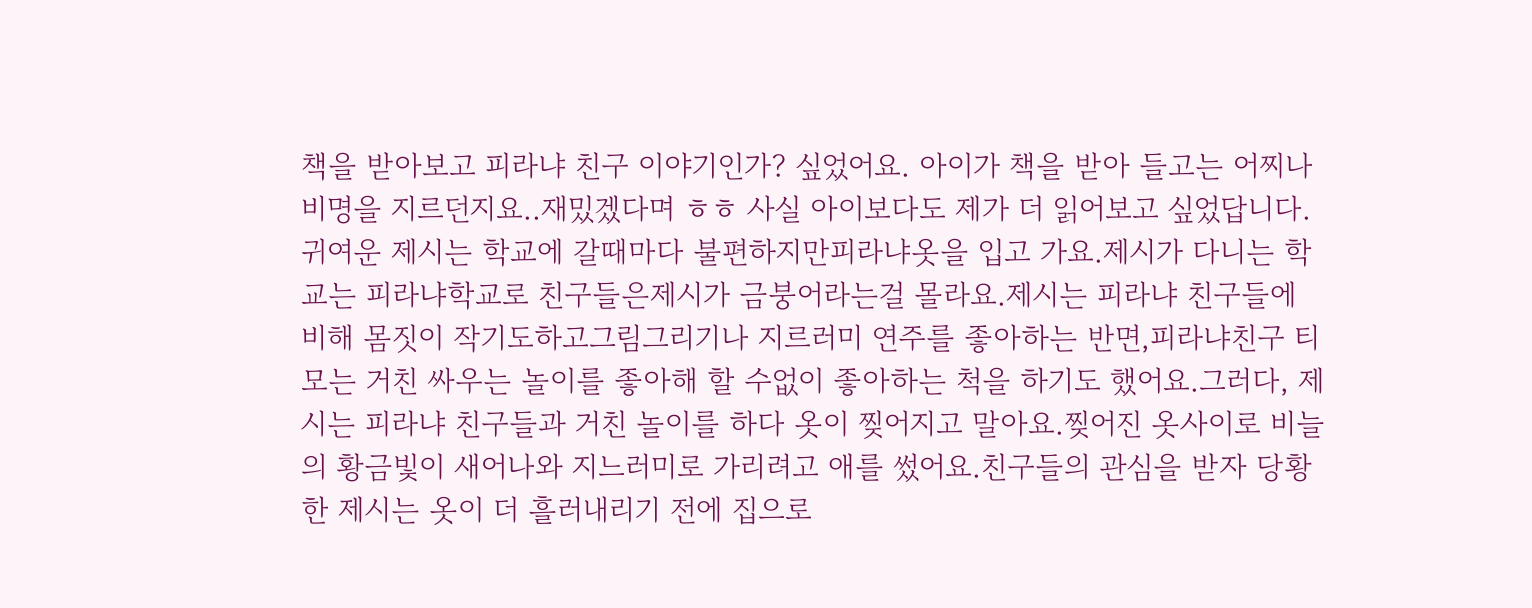책을 받아보고 피라냐 친구 이야기인가? 싶었어요. 아이가 책을 받아 들고는 어찌나 비명을 지르던지요..재밌겠다며 ㅎㅎ 사실 아이보다도 제가 더 읽어보고 싶었답니다.귀여운 제시는 학교에 갈때마다 불편하지만피라냐옷을 입고 가요.제시가 다니는 학교는 피라냐학교로 친구들은제시가 금붕어라는걸 몰라요.제시는 피라냐 친구들에 비해 몸짓이 작기도하고그림그리기나 지르러미 연주를 좋아하는 반면,피라냐친구 티모는 거친 싸우는 놀이를 좋아해 할 수없이 좋아하는 척을 하기도 했어요.그러다, 제시는 피라냐 친구들과 거친 놀이를 하다 옷이 찢어지고 말아요.찢어진 옷사이로 비늘의 황금빛이 새어나와 지느러미로 가리려고 애를 썼어요.친구들의 관심을 받자 당황한 제시는 옷이 더 흘러내리기 전에 집으로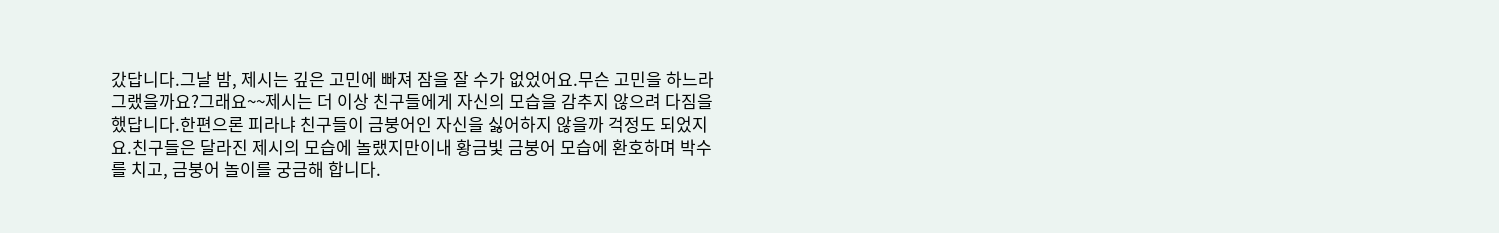갔답니다.그날 밤, 제시는 깊은 고민에 빠져 잠을 잘 수가 없었어요.무슨 고민을 하느라 그랬을까요?그래요~~제시는 더 이상 친구들에게 자신의 모습을 감추지 않으려 다짐을 했답니다.한편으론 피라냐 친구들이 금붕어인 자신을 싫어하지 않을까 걱정도 되었지요.친구들은 달라진 제시의 모습에 놀랬지만이내 황금빛 금붕어 모습에 환호하며 박수를 치고, 금붕어 놀이를 궁금해 합니다.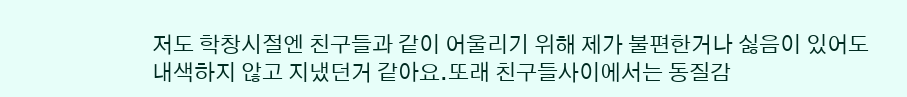저도 학창시절엔 친구들과 같이 어울리기 위해 제가 불편한거나 싫음이 있어도 내색하지 않고 지냈던거 같아요.또래 친구들사이에서는 동질감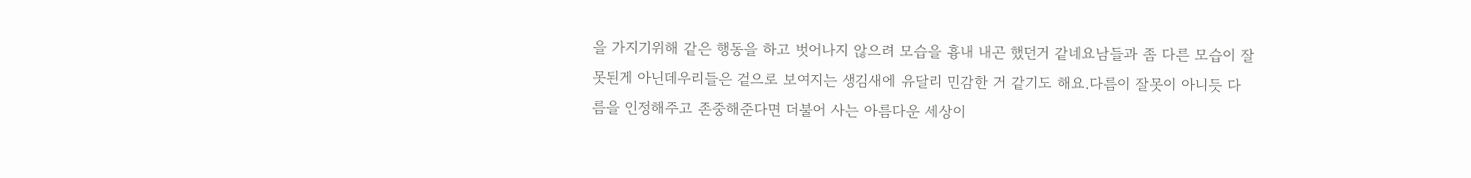을 가지기위해 같은 행동을 하고 벗어나지 않으려 모습을 흉내 내곤 했던거 같네요남들과 좀 다른 모습이 잘못된게 아닌데우리들은 겉으로 보여지는 생김새에 유달리 민감한 거 같기도 해요.다름이 잘못이 아니듯 다름을 인정해주고 존중해준다면 더불어 사는 아름다운 세상이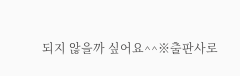되지 않을까 싶어요^^※출판사로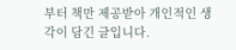부터 책만 제공받아 개인적인 생각이 담긴 글입니다.